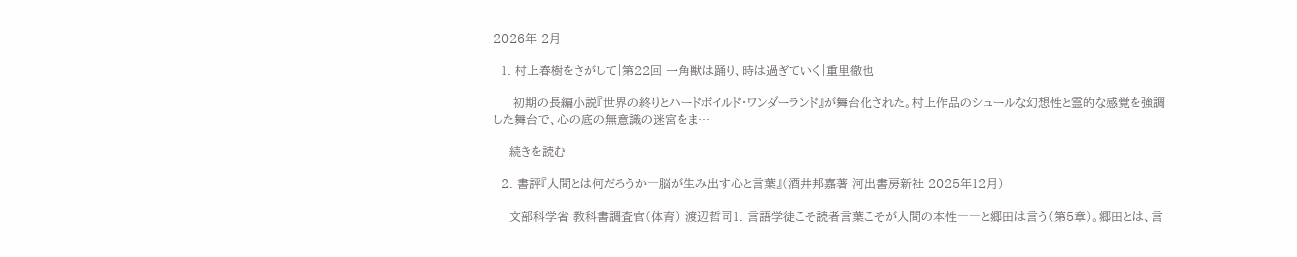2026年 2月

  1. 村上春樹をさがして|第22回 一角獣は踊り、時は過ぎていく|重里徹也

     初期の長編小説『世界の終りとハードボイルド・ワンダーランド』が舞台化された。村上作品のシュールな幻想性と霊的な感覚を強調した舞台で、心の底の無意識の迷宮をま…

    続きを読む

  2. 書評『人間とは何だろうか―脳が生み出す心と言葉』(酒井邦嘉著 河出書房新社 2025年12月)

    文部科学省 教科書調査官(体育) 渡辺哲司1. 言語学徒こそ読者言葉こそが人間の本性――と郷田は言う(第5章)。郷田とは、言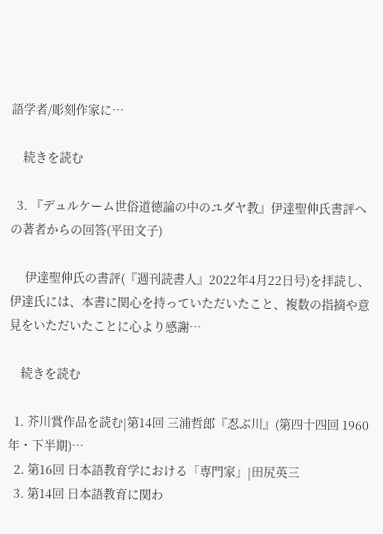語学者/彫刻作家に…

    続きを読む

  3. 『デュルケーム世俗道徳論の中のユダヤ教』伊達聖伸氏書評への著者からの回答(平田文子)

     伊達聖伸氏の書評(『週刊読書人』2022年4月22日号)を拝読し、伊達氏には、本書に関心を持っていただいたこと、複数の指摘や意見をいただいたことに心より感謝…

    続きを読む

  1. 芥川賞作品を読む|第14回 三浦哲郎『忍ぶ川』(第四十四回 1960年・下半期)…
  2. 第16回 日本語教育学における「専門家」|田尻英三
  3. 第14回 日本語教育に関わ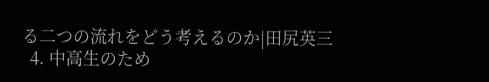る二つの流れをどう考えるのか|田尻英三
  4. 中高生のため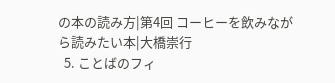の本の読み方|第4回 コーヒーを飲みながら読みたい本|大橋崇行
  5. ことばのフィ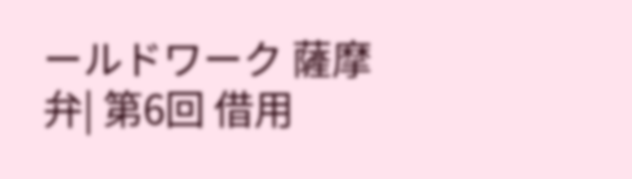ールドワーク 薩摩弁| 第6回 借用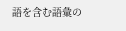語を含む語彙の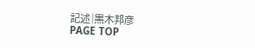記述|黒木邦彦
PAGE TOP